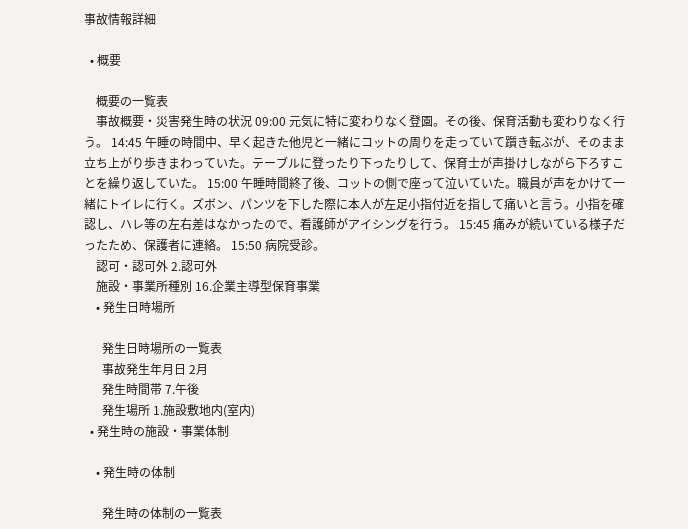事故情報詳細

  • 概要

    概要の一覧表
    事故概要・災害発生時の状況 09:00 元気に特に変わりなく登園。その後、保育活動も変わりなく行う。 14:45 午睡の時間中、早く起きた他児と一緒にコットの周りを走っていて躓き転ぶが、そのまま立ち上がり歩きまわっていた。テーブルに登ったり下ったりして、保育士が声掛けしながら下ろすことを繰り返していた。 15:00 午睡時間終了後、コットの側で座って泣いていた。職員が声をかけて一緒にトイレに行く。ズボン、パンツを下した際に本人が左足小指付近を指して痛いと言う。小指を確認し、ハレ等の左右差はなかったので、看護師がアイシングを行う。 15:45 痛みが続いている様子だったため、保護者に連絡。 15:50 病院受診。
    認可・認可外 2.認可外
    施設・事業所種別 16.企業主導型保育事業
    • 発生日時場所

      発生日時場所の一覧表
      事故発生年月日 2月
      発生時間帯 7.午後
      発生場所 1.施設敷地内(室内)
  • 発生時の施設・事業体制

    • 発生時の体制

      発生時の体制の一覧表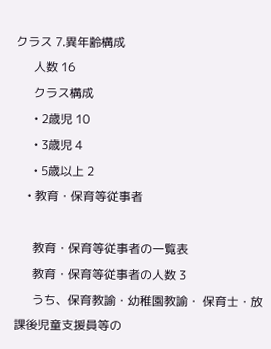クラス 7.異年齢構成
      人数 16
      クラス構成
      • 2歳児 10
      • 3歳児 4
      • 5歳以上 2
    • 教育・保育等従事者

      教育・保育等従事者の一覧表
      教育・保育等従事者の人数 3
      うち、保育教諭・幼稚園教諭・ 保育士・放課後児童支援員等の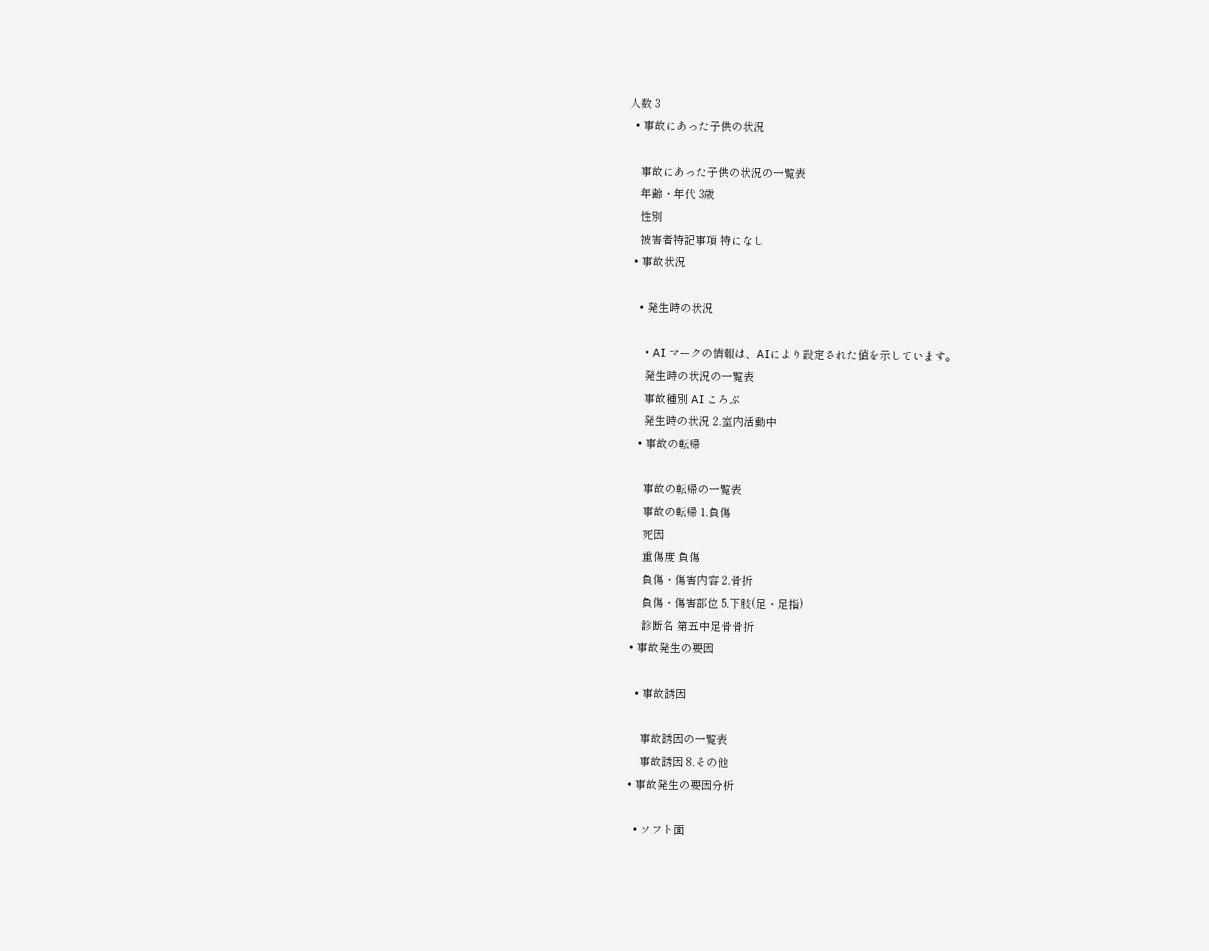人数 3
  • 事故にあった子供の状況

    事故にあった子供の状況の一覧表
    年齢・年代 3歳
    性別
    被害者特記事項 特になし
  • 事故状況

    • 発生時の状況

      • AI マークの情報は、AIにより設定された値を示しています。
      発生時の状況の一覧表
      事故種別 AI ころぶ
      発生時の状況 2.室内活動中
    • 事故の転帰

      事故の転帰の一覧表
      事故の転帰 1.負傷
      死因
      重傷度 負傷
      負傷・傷害内容 2.骨折
      負傷・傷害部位 5.下肢(足・足指)
      診断名 第五中足骨骨折
  • 事故発生の要因

    • 事故誘因

      事故誘因の一覧表
      事故誘因 8.その他
  • 事故発生の要因分析

    • ソフト面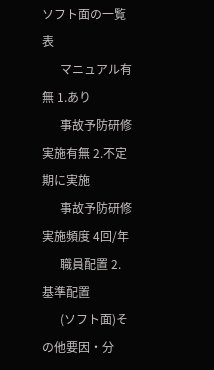ソフト面の一覧表
      マニュアル有無 1.あり
      事故予防研修実施有無 2.不定期に実施
      事故予防研修実施頻度 4回/年
      職員配置 2.基準配置
      (ソフト面)その他要因・分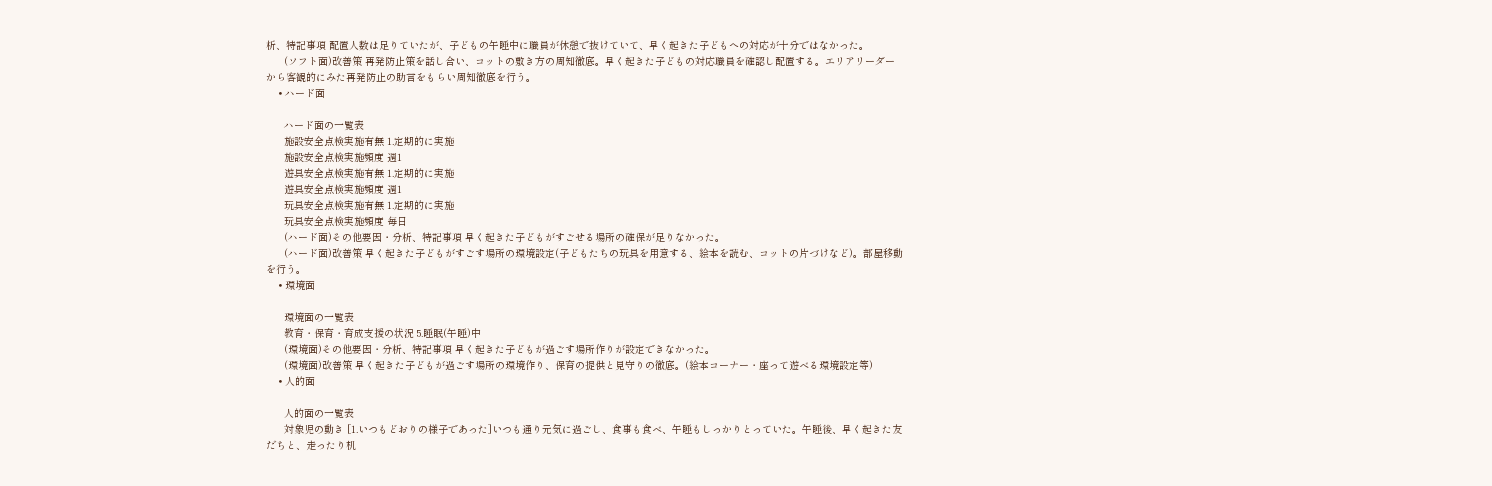析、特記事項 配置人数は足りていたが、子どもの午睡中に職員が休憩で抜けていて、早く起きた子どもへの対応が十分ではなかった。
      (ソフト面)改善策 再発防止策を話し合い、コットの敷き方の周知徹底。早く起きた子どもの対応職員を確認し配置する。エリアリーダーから客観的にみた再発防止の助言をもらい周知徹底を行う。
    • ハード面

      ハード面の一覧表
      施設安全点検実施有無 1.定期的に実施
      施設安全点検実施頻度 週1
      遊具安全点検実施有無 1.定期的に実施
      遊具安全点検実施頻度 週1
      玩具安全点検実施有無 1.定期的に実施
      玩具安全点検実施頻度 毎日
      (ハード面)その他要因・分析、特記事項 早く起きた子どもがすごせる場所の確保が足りなかった。
      (ハード面)改善策 早く起きた子どもがすごす場所の環境設定(子どもたちの玩具を用意する、絵本を読む、コットの片づけなど)。部屋移動を行う。
    • 環境面

      環境面の一覧表
      教育・保育・育成支援の状況 5.睡眠(午睡)中
      (環境面)その他要因・分析、特記事項 早く起きた子どもが過ごす場所作りが設定できなかった。
      (環境面)改善策 早く起きた子どもが過ごす場所の環境作り、保育の提供と見守りの徹底。(絵本コーナー・座って遊べる環境設定等)
    • 人的面

      人的面の一覧表
      対象児の動き [1.いつもどおりの様子であった]いつも通り元気に過ごし、食事も食べ、午睡もしっかりとっていた。午睡後、早く起きた友だちと、走ったり机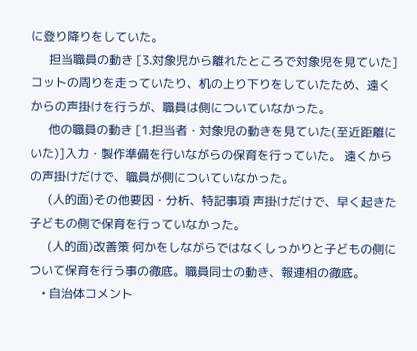に登り降りをしていた。
      担当職員の動き [3.対象児から離れたところで対象児を見ていた]コットの周りを走っていたり、机の上り下りをしていたため、遠くからの声掛けを行うが、職員は側についていなかった。
      他の職員の動き [1.担当者・対象児の動きを見ていた(至近距離にいた)]入力・製作準備を行いながらの保育を行っていた。 遠くからの声掛けだけで、職員が側についていなかった。
      (人的面)その他要因・分析、特記事項 声掛けだけで、早く起きた子どもの側で保育を行っていなかった。
      (人的面)改善策 何かをしながらではなくしっかりと子どもの側について保育を行う事の徹底。職員同士の動き、報連相の徹底。
    • 自治体コメント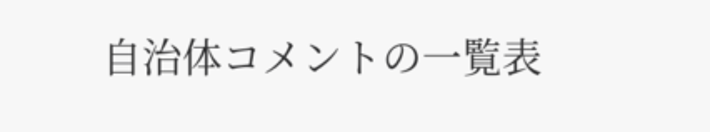自治体コメントの一覧表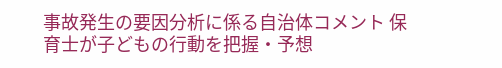事故発生の要因分析に係る自治体コメント 保育士が子どもの行動を把握・予想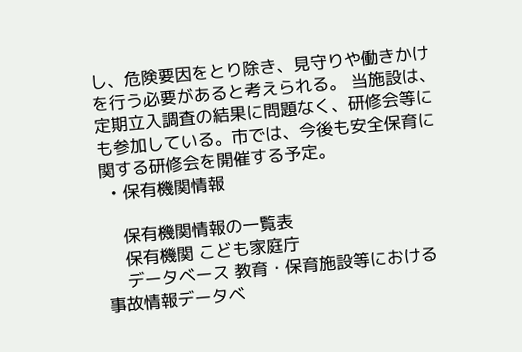し、危険要因をとり除き、見守りや働きかけを行う必要があると考えられる。 当施設は、定期立入調査の結果に問題なく、研修会等にも参加している。市では、今後も安全保育に関する研修会を開催する予定。
  • 保有機関情報

    保有機関情報の一覧表
    保有機関 こども家庭庁
    データベース 教育・保育施設等における事故情報データベ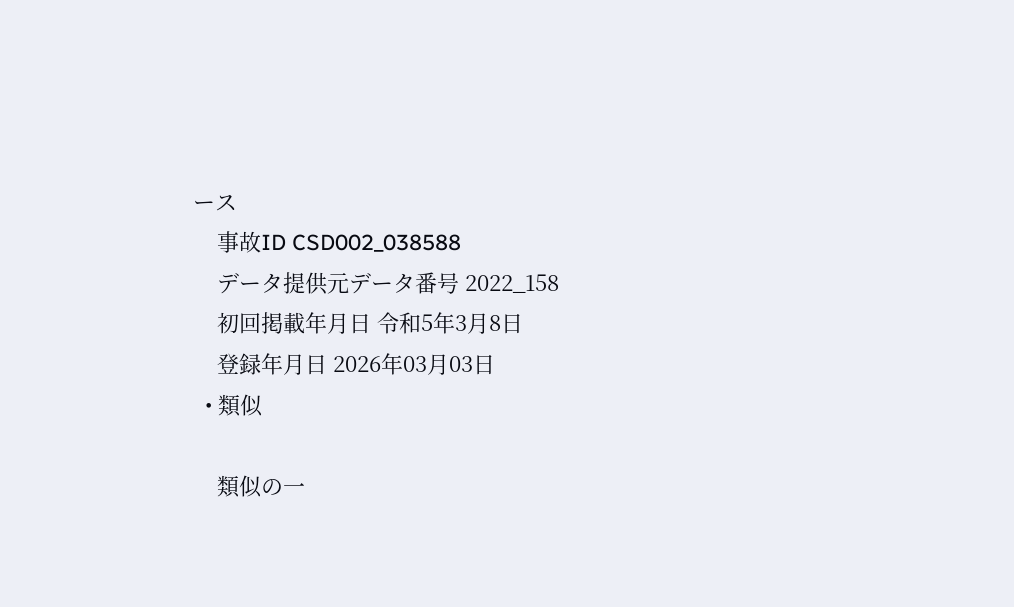ース
    事故ID CSD002_038588
    データ提供元データ番号 2022_158
    初回掲載年月日 令和5年3月8日
    登録年月日 2026年03月03日
  • 類似

    類似の一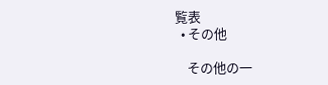覧表
  • その他

    その他の一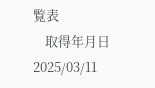覧表
    取得年月日 2025/03/11